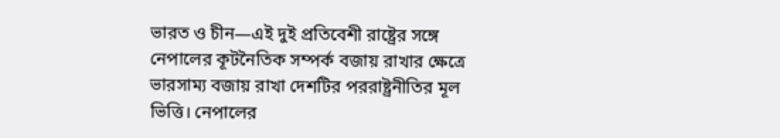ভারত ও চীন—এই দুই প্রতিবেশী রাষ্ট্রের সঙ্গে নেপালের কূটনৈতিক সম্পর্ক বজায় রাখার ক্ষেত্রে ভারসাম্য বজায় রাখা দেশটির পররাষ্ট্রনীতির মূল ভিত্তি। নেপালের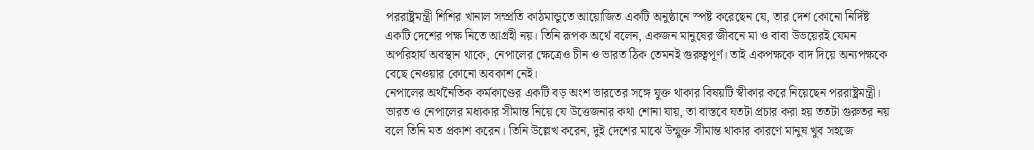পররাষ্ট্রমন্ত্রী শিশির খানাল সম্প্রতি কাঠমান্ডুতে আয়োজিত একটি অনুষ্ঠানে স্পষ্ট করেছেন যে, তার দেশ কোনো নির্দিষ্ট একটি দেশের পক্ষ নিতে আগ্রহী নয়। তিনি রূপক অর্থে বলেন, একজন মানুষের জীবনে মা ও বাবা উভয়েরই যেমন অপরিহার্য অবস্থান থাকে, নেপালের ক্ষেত্রেও চীন ও ভারত ঠিক তেমনই গুরুত্বপূর্ণ। তাই একপক্ষকে বাদ দিয়ে অন্যপক্ষকে বেছে নেওয়ার কোনো অবকাশ নেই।
নেপালের অর্থনৈতিক কর্মকাণ্ডের একটি বড় অংশ ভারতের সঙ্গে যুক্ত থাকার বিষয়টি স্বীকার করে নিয়েছেন পররাষ্ট্রমন্ত্রী। ভারত ও নেপালের মধ্যকার সীমান্ত নিয়ে যে উত্তেজনার কথা শোনা যায়, তা বাস্তবে যতটা প্রচার করা হয় ততটা গুরুতর নয় বলে তিনি মত প্রকাশ করেন। তিনি উল্লেখ করেন, দুই দেশের মাঝে উন্মুক্ত সীমান্ত থাকার কারণে মানুষ খুব সহজে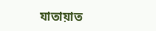যাতায়াত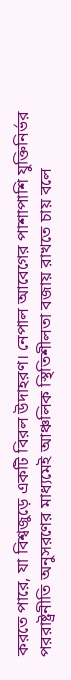করতে পারে, যা বিশ্বজুড়ে একটি বিরল উদাহরণ। নেপাল আবেগের পাশাপাশি যুক্তিনির্ভর পররাষ্ট্রনীতি অনুসরণের মাধ্যমেই আঞ্চলিক স্থিতিশীলতা বজায় রাখতে চায় বলে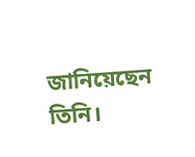জানিয়েছেন তিনি।